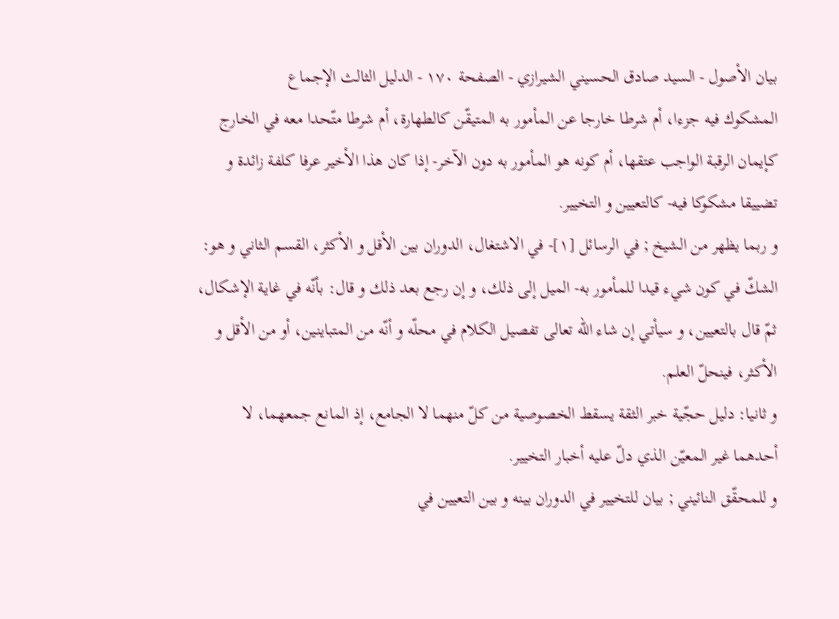بيان الأصول - السيد صادق الحسيني الشيرازي - الصفحة ١٧٠ - الدليل الثالث الإجماع
المشكوك فيه جزءا، أم شرطا خارجا عن المأمور به المتيقّن كالطهارة، أم شرطا متّحدا معه في الخارج كإيمان الرقبة الواجب عتقها، أم كونه هو المأمور به دون الآخر- إذا كان هذا الأخير عرفا كلفة زائدة و تضييقا مشكوكا فيه- كالتعيين و التخيير.
و ربما يظهر من الشيخ ; في الرسائل [١]- في الاشتغال، الدوران بين الأقل و الأكثر، القسم الثاني و هو: الشكّ في كون شيء قيدا للمأمور به- الميل إلى ذلك، و إن رجع بعد ذلك و قال: بأنّه في غاية الإشكال، ثمّ قال بالتعيين، و سيأتي إن شاء اللّه تعالى تفصيل الكلام في محلّه و أنّه من المتباينين، أو من الأقل و الأكثر، فينحلّ العلم.
و ثانيا: دليل حجّية خبر الثقة يسقط الخصوصية من كلّ منهما لا الجامع، إذ المانع جمعهما، لا أحدهما غير المعيّن الذي دلّ عليه أخبار التخيير.
و للمحقّق النائيني ; بيان للتخيير في الدوران بينه و بين التعيين في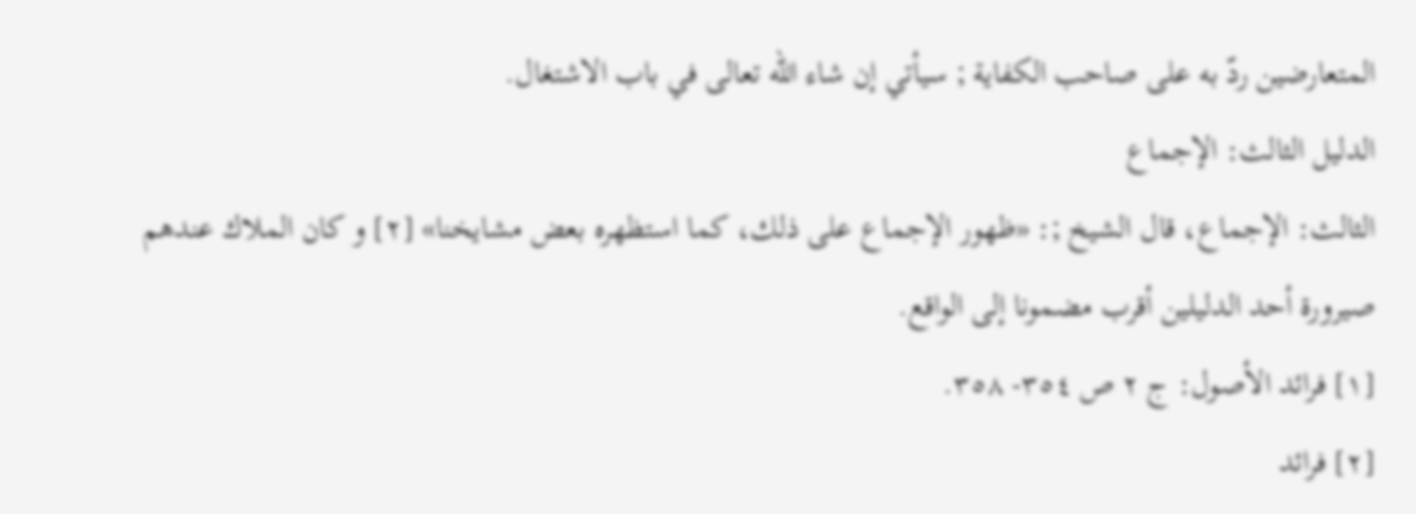المتعارضين ردّ به على صاحب الكفاية ; سيأتي إن شاء اللّه تعالى في باب الاشتغال.
الدليل الثالث: الإجماع
الثالث: الإجماع، قال الشيخ ;: «ظهور الإجماع على ذلك، كما استظهره بعض مشايخنا» [٢] و كان الملاك عندهم صيرورة أحد الدليلين أقرب مضمونا إلى الواقع.
[١] فرائد الأصول: ج ٢ ص ٣٥٤- ٣٥٨.
[٢] فرائد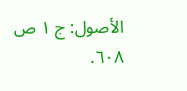الأصول: ج ١ ص ٦٠٨.